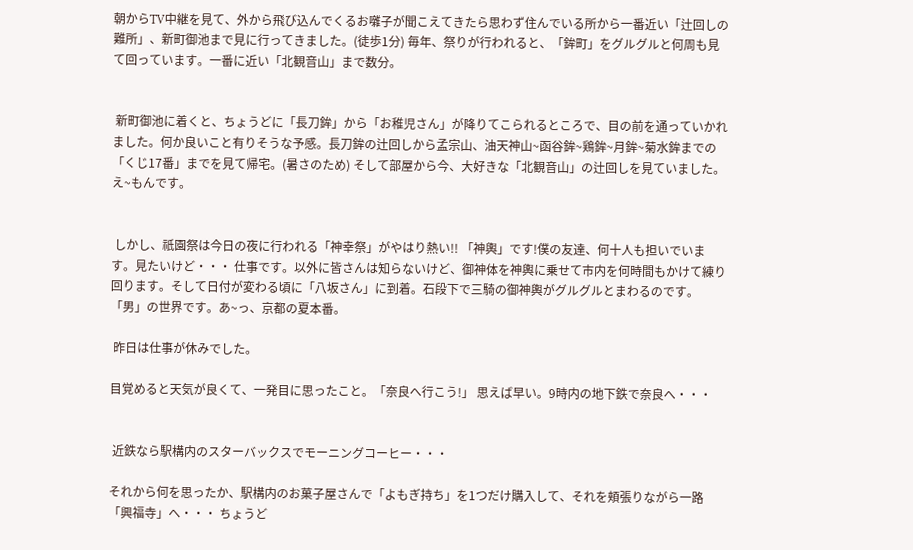朝からTV中継を見て、外から飛び込んでくるお囃子が聞こえてきたら思わず住んでいる所から一番近い「辻回しの難所」、新町御池まで見に行ってきました。(徒歩1分) 毎年、祭りが行われると、「鉾町」をグルグルと何周も見て回っています。一番に近い「北観音山」まで数分。


 新町御池に着くと、ちょうどに「長刀鉾」から「お稚児さん」が降りてこられるところで、目の前を通っていかれました。何か良いこと有りそうな予感。長刀鉾の辻回しから孟宗山、油天神山~函谷鉾~鶏鉾~月鉾~菊水鉾までの「くじ17番」までを見て帰宅。(暑さのため) そして部屋から今、大好きな「北観音山」の辻回しを見ていました。え~もんです。


 しかし、祇園祭は今日の夜に行われる「神幸祭」がやはり熱い!! 「神輿」です!僕の友達、何十人も担いでいます。見たいけど・・・ 仕事です。以外に皆さんは知らないけど、御神体を神輿に乗せて市内を何時間もかけて練り回ります。そして日付が変わる頃に「八坂さん」に到着。石段下で三騎の御神輿がグルグルとまわるのです。「男」の世界です。あ~っ、京都の夏本番。

 昨日は仕事が休みでした。

目覚めると天気が良くて、一発目に思ったこと。「奈良へ行こう!」 思えば早い。9時内の地下鉄で奈良へ・・・


 近鉄なら駅構内のスターバックスでモーニングコーヒー・・・

それから何を思ったか、駅構内のお菓子屋さんで「よもぎ持ち」を1つだけ購入して、それを頬張りながら一路「興福寺」へ・・・ ちょうど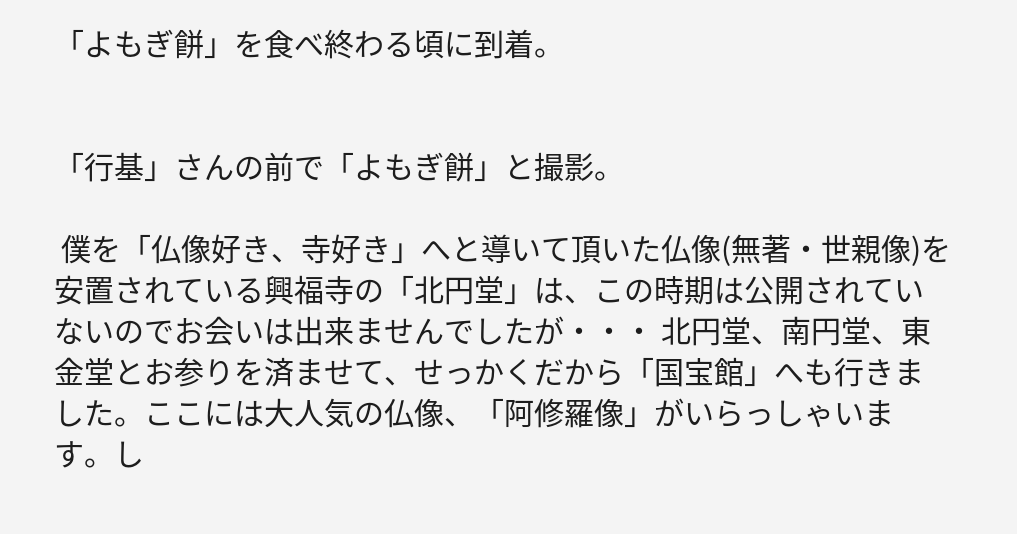「よもぎ餅」を食べ終わる頃に到着。


「行基」さんの前で「よもぎ餅」と撮影。

 僕を「仏像好き、寺好き」へと導いて頂いた仏像(無著・世親像)を安置されている興福寺の「北円堂」は、この時期は公開されていないのでお会いは出来ませんでしたが・・・ 北円堂、南円堂、東金堂とお参りを済ませて、せっかくだから「国宝館」へも行きました。ここには大人気の仏像、「阿修羅像」がいらっしゃいます。し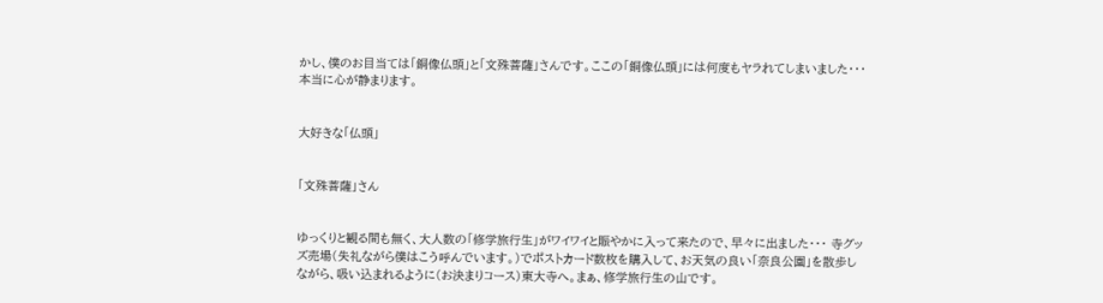かし、僕のお目当ては「銅像仏頭」と「文殊菩薩」さんです。ここの「銅像仏頭」には何度もヤラれてしまいました・・・ 本当に心が静まります。


大好きな「仏頭」


「文殊菩薩」さん


ゆっくりと観る間も無く、大人数の「修学旅行生」がワイワイと賑やかに入って来たので、早々に出ました・・・ 寺グッズ売場(失礼ながら僕はこう呼んでいます。)でポストカード数枚を購入して、お天気の良い「奈良公園」を散歩しながら、吸い込まれるように(お決まりコース)東大寺へ。まぁ、修学旅行生の山です。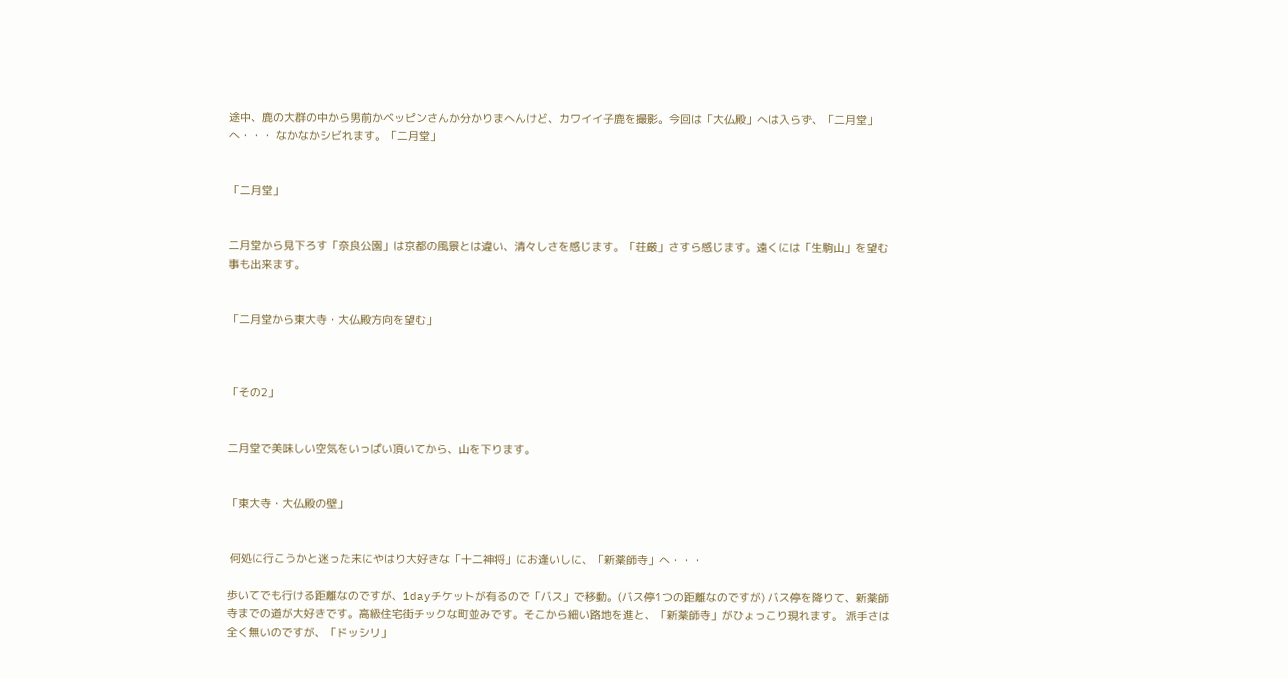途中、鹿の大群の中から男前かベッピンさんか分かりまへんけど、カワイイ子鹿を撮影。今回は「大仏殿」へは入らず、「二月堂」へ・・・ なかなかシビれます。「二月堂」


「二月堂」


二月堂から見下ろす「奈良公園」は京都の風景とは違い、清々しさを感じます。「荘厳」さすら感じます。遠くには「生駒山」を望む事も出来ます。


「二月堂から東大寺・大仏殿方向を望む」



「その2」


二月堂で美味しい空気をいっぱい頂いてから、山を下ります。


「東大寺・大仏殿の壁」


 何処に行こうかと迷った末にやはり大好きな「十二神将」にお逢いしに、「新薬師寺」へ・・・

歩いてでも行ける距離なのですが、1dayチケットが有るので「バス」で移動。(バス停1つの距離なのですが) バス停を降りて、新薬師寺までの道が大好きです。高級住宅街チックな町並みです。そこから細い路地を進と、「新薬師寺」がひょっこり現れます。 派手さは全く無いのですが、「ドッシリ」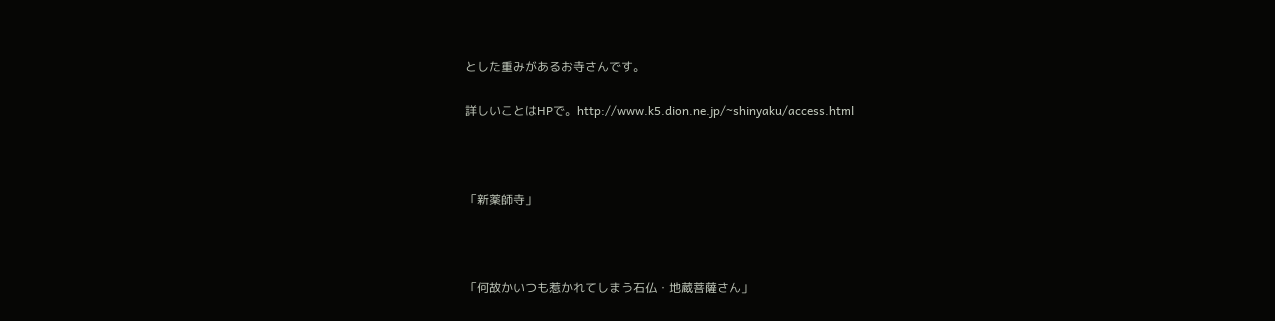とした重みがあるお寺さんです。

詳しいことはHPで。http://www.k5.dion.ne.jp/~shinyaku/access.html



「新薬師寺」



「何故かいつも惹かれてしまう石仏・地蔵菩薩さん」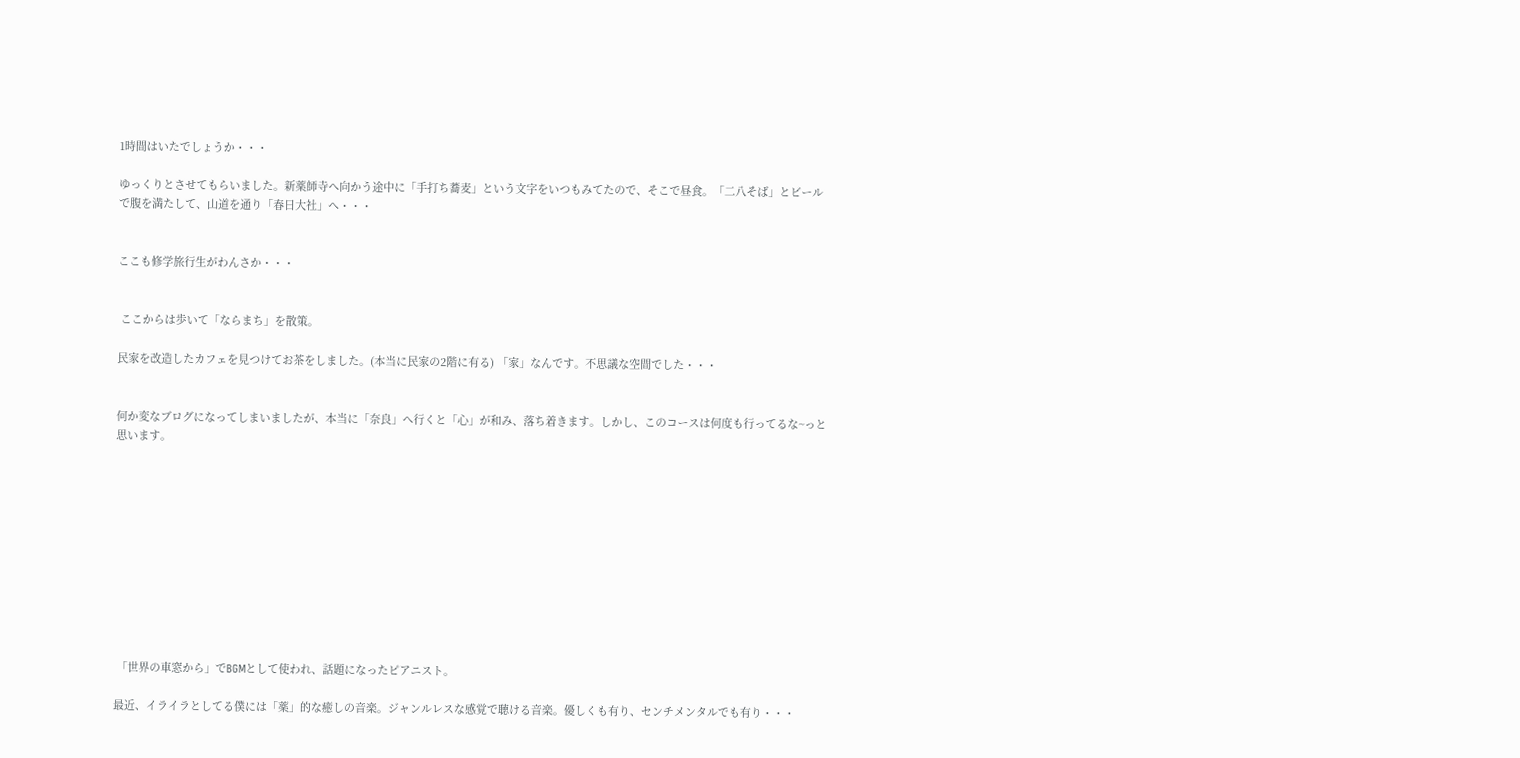1時間はいたでしょうか・・・

ゆっくりとさせてもらいました。新薬師寺へ向かう途中に「手打ち蕎麦」という文字をいつもみてたので、そこで昼食。「二八そば」とビールで腹を満たして、山道を通り「春日大社」へ・・・


ここも修学旅行生がわんさか・・・


 ここからは歩いて「ならまち」を散策。

民家を改造したカフェを見つけてお茶をしました。(本当に民家の2階に有る) 「家」なんです。不思議な空間でした・・・


何か変なブログになってしまいましたが、本当に「奈良」へ行くと「心」が和み、落ち着きます。しかし、このコースは何度も行ってるな~っと思います。











 「世界の車窓から」でBGMとして使われ、話題になったピアニスト。

最近、イライラとしてる僕には「薬」的な癒しの音楽。ジャンルレスな感覚で聴ける音楽。優しくも有り、センチメンタルでも有り・・・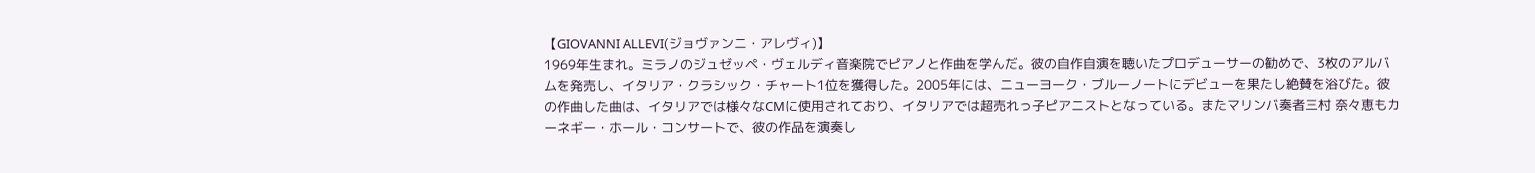【GIOVANNI ALLEVI(ジョヴァンニ・アレヴィ)】
1969年生まれ。ミラノのジュゼッペ・ヴェルディ音楽院でピアノと作曲を学んだ。彼の自作自演を聴いたプロデューサーの勧めで、3枚のアルバムを発売し、イタリア・クラシック・チャート1位を獲得した。2005年には、ニューヨーク・ブルーノートにデビューを果たし絶賛を浴びた。彼の作曲した曲は、イタリアでは様々なCMに使用されており、イタリアでは超売れっ子ピアニストとなっている。またマリンバ奏者三村 奈々恵もカーネギー・ホール・コンサートで、彼の作品を演奏し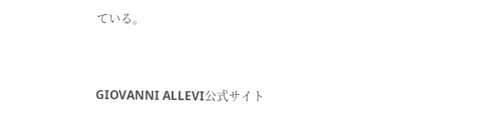ている。


GIOVANNI ALLEVI公式サイト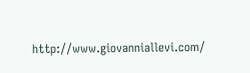http://www.giovanniallevi.com/